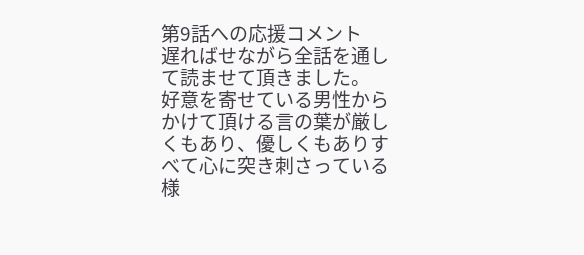第9話への応援コメント
遅ればせながら全話を通して読ませて頂きました。
好意を寄せている男性からかけて頂ける言の葉が厳しくもあり、優しくもありすべて心に突き刺さっている様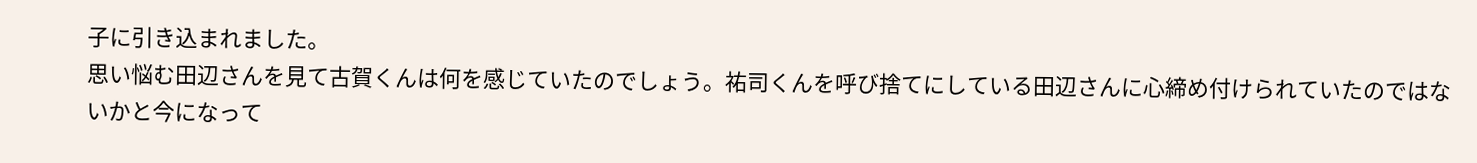子に引き込まれました。
思い悩む田辺さんを見て古賀くんは何を感じていたのでしょう。祐司くんを呼び捨てにしている田辺さんに心締め付けられていたのではないかと今になって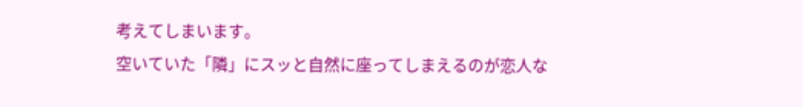考えてしまいます。
空いていた「隣」にスッと自然に座ってしまえるのが恋人な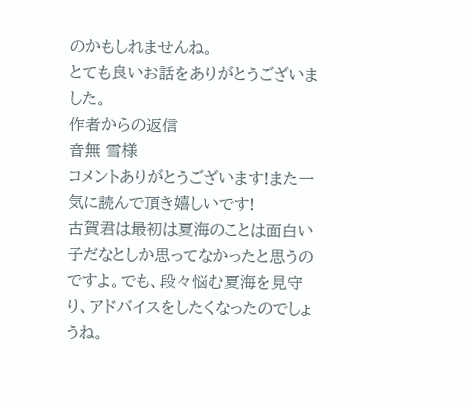のかもしれませんね。
とても良いお話をありがとうございました。
作者からの返信
音無 雪様
コメントありがとうございます!また一気に読んで頂き嬉しいです!
古賀君は最初は夏海のことは面白い子だなとしか思ってなかったと思うのですよ。でも、段々悩む夏海を見守り、アドバイスをしたくなったのでしょうね。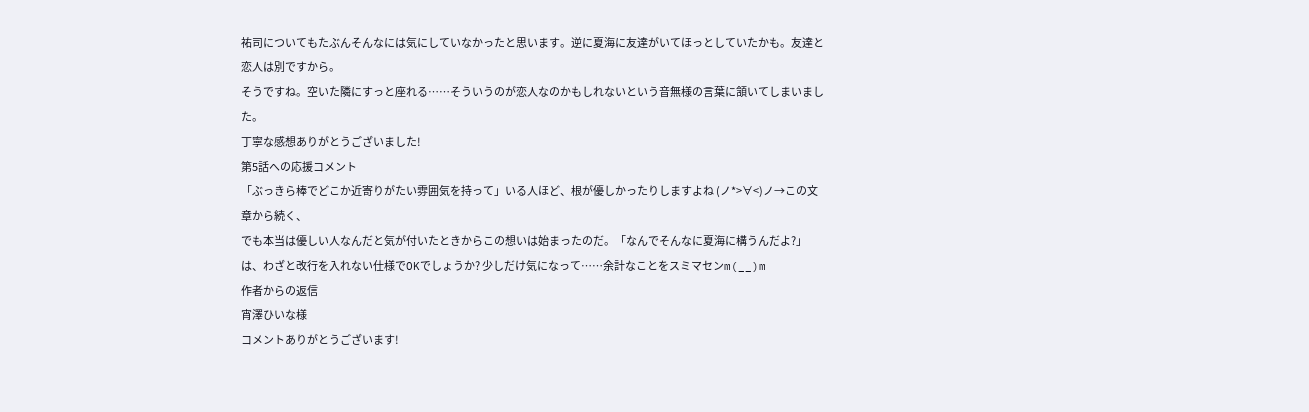祐司についてもたぶんそんなには気にしていなかったと思います。逆に夏海に友達がいてほっとしていたかも。友達と恋人は別ですから。
そうですね。空いた隣にすっと座れる……そういうのが恋人なのかもしれないという音無様の言葉に頷いてしまいました。
丁寧な感想ありがとうございました!
第5話への応援コメント
「ぶっきら棒でどこか近寄りがたい雰囲気を持って」いる人ほど、根が優しかったりしますよね (ノ*>∀<)ノ→この文章から続く、
でも本当は優しい人なんだと気が付いたときからこの想いは始まったのだ。「なんでそんなに夏海に構うんだよ?」は、わざと改行を入れない仕様でOKでしょうか? 少しだけ気になって……余計なことをスミマセンm(__)m
作者からの返信
宵澤ひいな様
コメントありがとうございます!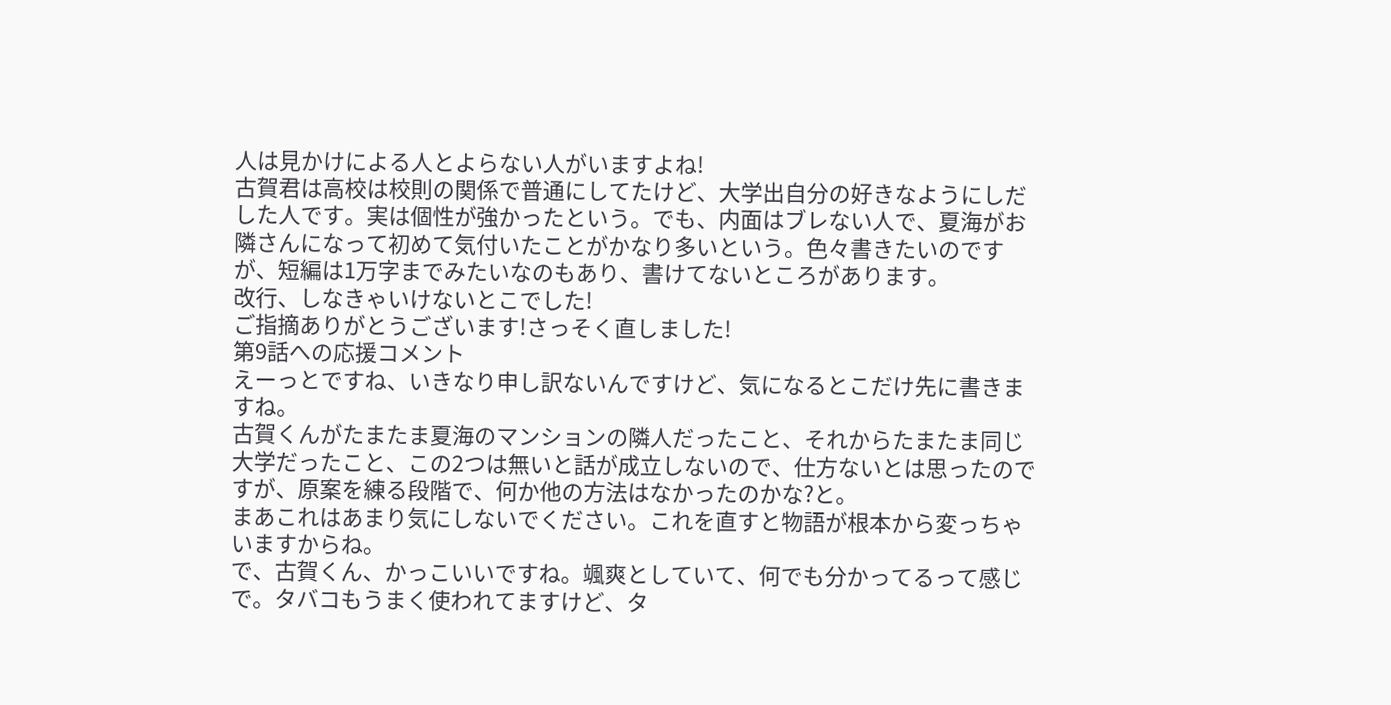人は見かけによる人とよらない人がいますよね!
古賀君は高校は校則の関係で普通にしてたけど、大学出自分の好きなようにしだした人です。実は個性が強かったという。でも、内面はブレない人で、夏海がお隣さんになって初めて気付いたことがかなり多いという。色々書きたいのですが、短編は1万字までみたいなのもあり、書けてないところがあります。
改行、しなきゃいけないとこでした!
ご指摘ありがとうございます!さっそく直しました!
第9話への応援コメント
えーっとですね、いきなり申し訳ないんですけど、気になるとこだけ先に書きますね。
古賀くんがたまたま夏海のマンションの隣人だったこと、それからたまたま同じ大学だったこと、この2つは無いと話が成立しないので、仕方ないとは思ったのですが、原案を練る段階で、何か他の方法はなかったのかな?と。
まあこれはあまり気にしないでください。これを直すと物語が根本から変っちゃいますからね。
で、古賀くん、かっこいいですね。颯爽としていて、何でも分かってるって感じで。タバコもうまく使われてますけど、タ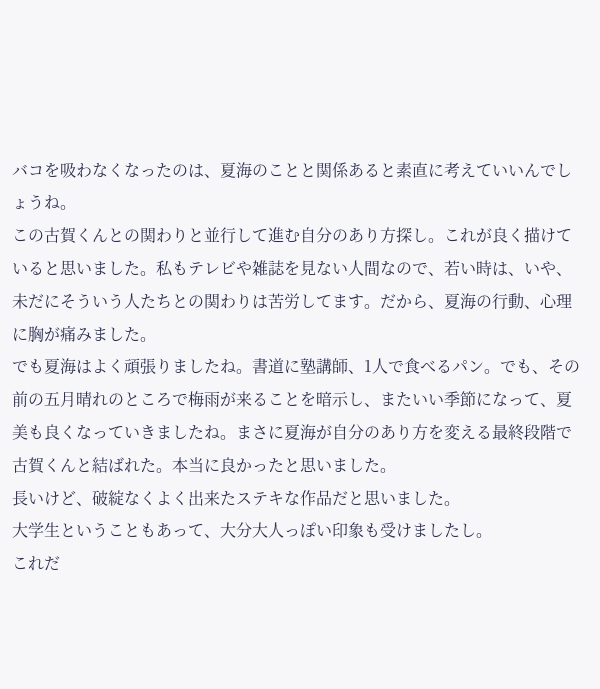バコを吸わなくなったのは、夏海のことと関係あると素直に考えていいんでしょうね。
この古賀くんとの関わりと並行して進む自分のあり方探し。これが良く描けていると思いました。私もテレビや雑誌を見ない人間なので、若い時は、いや、未だにそういう人たちとの関わりは苦労してます。だから、夏海の行動、心理に胸が痛みました。
でも夏海はよく頑張りましたね。書道に塾講師、1人で食べるパン。でも、その前の五月晴れのところで梅雨が来ることを暗示し、またいい季節になって、夏美も良くなっていきましたね。まさに夏海が自分のあり方を変える最終段階で古賀くんと結ばれた。本当に良かったと思いました。
長いけど、破綻なくよく出来たステキな作品だと思いました。
大学生ということもあって、大分大人っぽい印象も受けましたし。
これだ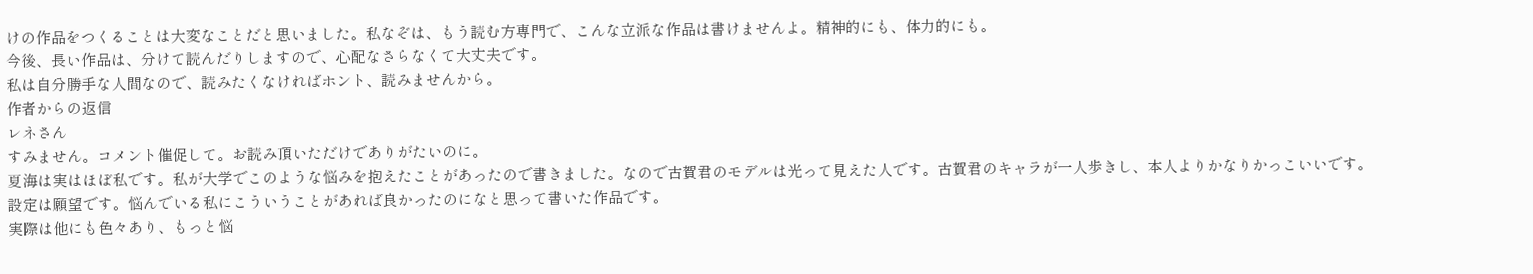けの作品をつくることは大変なことだと思いました。私なぞは、もう読む方専門で、こんな立派な作品は書けませんよ。精神的にも、体力的にも。
今後、長い作品は、分けて読んだりしますので、心配なさらなくて大丈夫です。
私は自分勝手な人間なので、読みたくなければホント、読みませんから。
作者からの返信
レネさん
すみません。コメント催促して。お読み頂いただけでありがたいのに。
夏海は実はほぼ私です。私が大学でこのような悩みを抱えたことがあったので書きました。なので古賀君のモデルは光って見えた人です。古賀君のキャラが一人歩きし、本人よりかなりかっこいいです。
設定は願望です。悩んでいる私にこういうことがあれば良かったのになと思って書いた作品です。
実際は他にも色々あり、もっと悩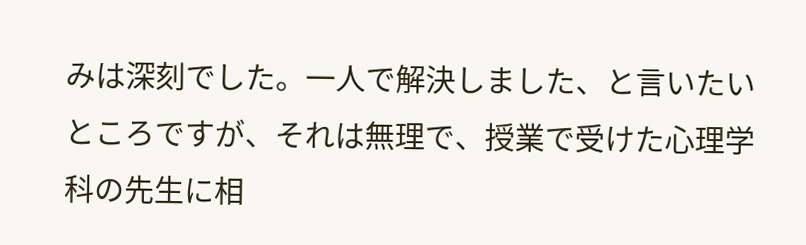みは深刻でした。一人で解決しました、と言いたいところですが、それは無理で、授業で受けた心理学科の先生に相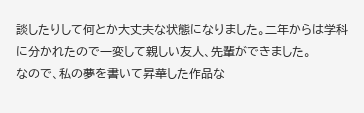談したりして何とか大丈夫な状態になりました。二年からは学科に分かれたので一変して親しい友人、先輩ができました。
なので、私の夢を書いて昇華した作品な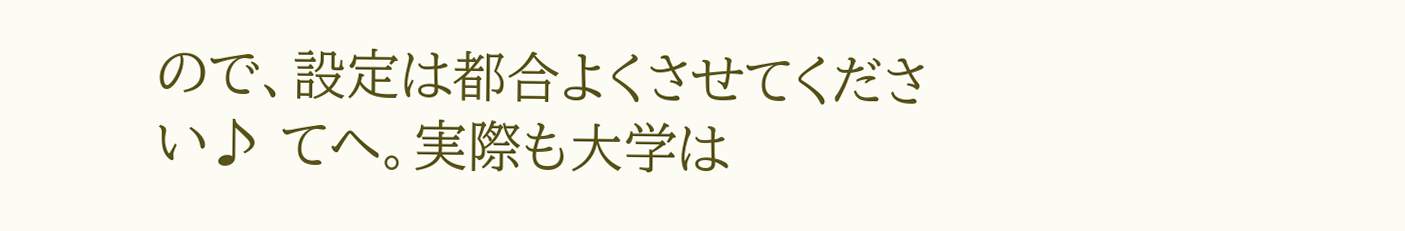ので、設定は都合よくさせてください♪ てへ。実際も大学は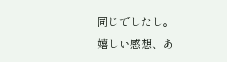同じでしたし。
嬉しい感想、あ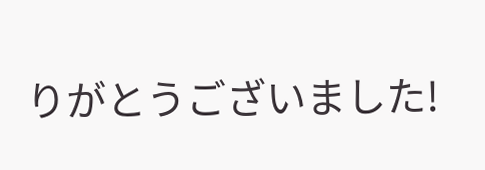りがとうございました!